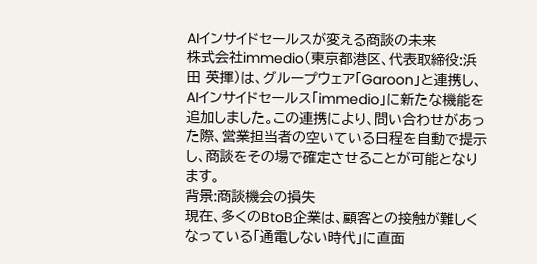AIインサイドセールスが変える商談の未来
株式会社immedio(東京都港区、代表取締役:浜田 英揮)は、グループウェア「Garoon」と連携し、AIインサイドセールス「immedio」に新たな機能を追加しました。この連携により、問い合わせがあった際、営業担当者の空いている日程を自動で提示し、商談をその場で確定させることが可能となります。
背景:商談機会の損失
現在、多くのBtoB企業は、顧客との接触が難しくなっている「通電しない時代」に直面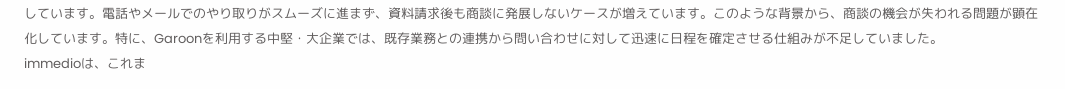しています。電話やメールでのやり取りがスムーズに進まず、資料請求後も商談に発展しないケースが増えています。このような背景から、商談の機会が失われる問題が顕在化しています。特に、Garoonを利用する中堅・大企業では、既存業務との連携から問い合わせに対して迅速に日程を確定させる仕組みが不足していました。
immedioは、これま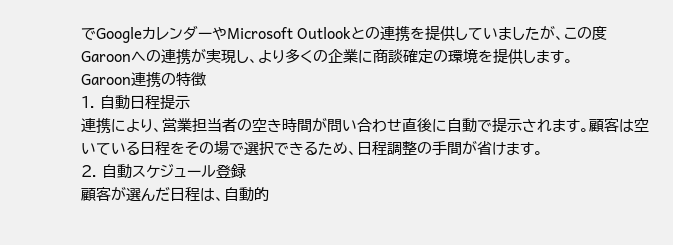でGoogleカレンダーやMicrosoft Outlookとの連携を提供していましたが、この度Garoonへの連携が実現し、より多くの企業に商談確定の環境を提供します。
Garoon連携の特徴
1. 自動日程提示
連携により、営業担当者の空き時間が問い合わせ直後に自動で提示されます。顧客は空いている日程をその場で選択できるため、日程調整の手間が省けます。
2. 自動スケジュール登録
顧客が選んだ日程は、自動的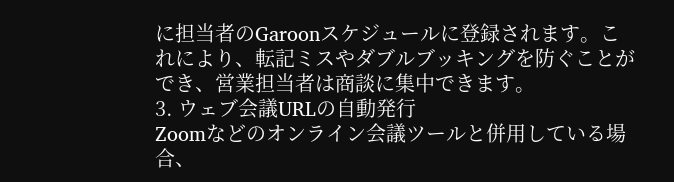に担当者のGaroonスケジュールに登録されます。これにより、転記ミスやダブルブッキングを防ぐことができ、営業担当者は商談に集中できます。
3. ウェブ会議URLの自動発行
Zoomなどのオンライン会議ツールと併用している場合、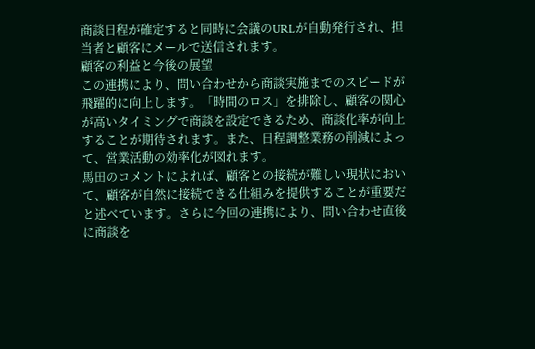商談日程が確定すると同時に会議のURLが自動発行され、担当者と顧客にメールで送信されます。
顧客の利益と今後の展望
この連携により、問い合わせから商談実施までのスピードが飛躍的に向上します。「時間のロス」を排除し、顧客の関心が高いタイミングで商談を設定できるため、商談化率が向上することが期待されます。また、日程調整業務の削減によって、営業活動の効率化が図れます。
馬田のコメントによれば、顧客との接続が難しい現状において、顧客が自然に接続できる仕組みを提供することが重要だと述べています。さらに今回の連携により、問い合わせ直後に商談を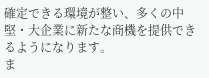確定できる環境が整い、多くの中堅・大企業に新たな商機を提供できるようになります。
ま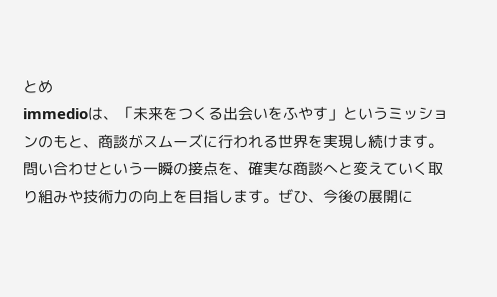とめ
immedioは、「未来をつくる出会いをふやす」というミッションのもと、商談がスムーズに行われる世界を実現し続けます。問い合わせという一瞬の接点を、確実な商談へと変えていく取り組みや技術力の向上を目指します。ぜひ、今後の展開に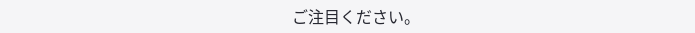ご注目ください。